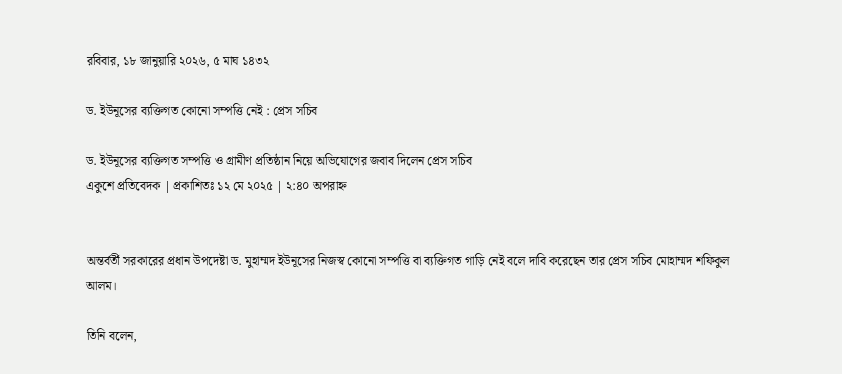রবিবার, ১৮ জানুয়ারি ২০২৬, ৫ মাঘ ১৪৩২

ড. ইউনূসের ব্যক্তিগত কোনো সম্পত্তি নেই : প্রেস সচিব

ড. ইউনূসের ব্যক্তিগত সম্পত্তি ও গ্রামীণ প্রতিষ্ঠান নিয়ে অভিযোগের জবাব দিলেন প্রেস সচিব
একুশে প্রতিবেদক | প্রকাশিতঃ ১২ মে ২০২৫ | ২:৪০ অপরাহ্ন


অন্তর্বর্তী সরকারের প্রধান উপদেষ্টা ড. মুহাম্মদ ইউনূসের নিজস্ব কোনো সম্পত্তি বা ব্যক্তিগত গাড়ি নেই বলে দাবি করেছেন তার প্রেস সচিব মোহাম্মদ শফিকুল আলম।

তিনি বলেন,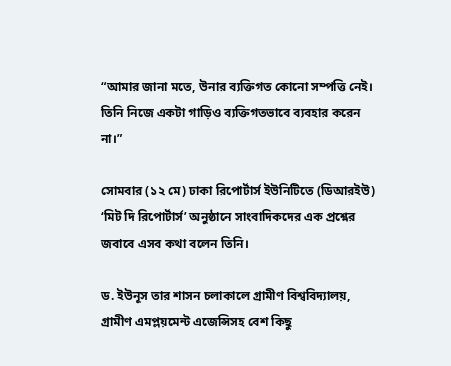“আমার জানা মতে, উনার ব্যক্তিগত কোনো সম্পত্তি নেই। তিনি নিজে একটা গাড়িও ব্যক্তিগতভাবে ব্যবহার করেন না।”

সোমবার (১২ মে) ঢাকা রিপোর্টার্স ইউনিটিতে (ডিআরইউ) ‘মিট দি রিপোর্টার্স’ অনুষ্ঠানে সাংবাদিকদের এক প্রশ্নের জবাবে এসব কথা বলেন তিনি।

ড. ইউনূস তার শাসন চলাকালে গ্রামীণ বিশ্ববিদ্যালয়, গ্রামীণ এমপ্লয়মেন্ট এজেন্সিসহ বেশ কিছু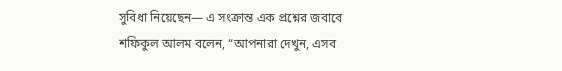সুবিধা নিয়েছেন— এ সংক্রান্ত এক প্রশ্নের জবাবে শফিকুল আলম বলেন, “আপনারা দেখুন, এসব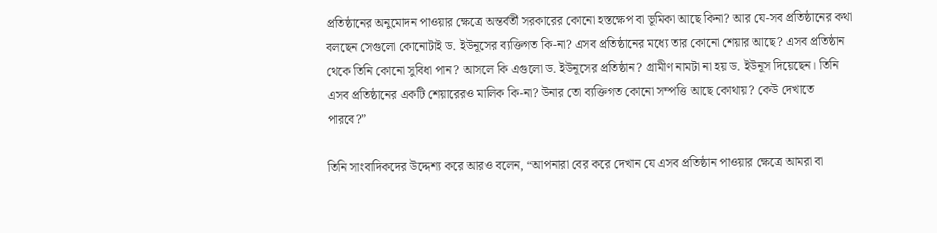প্রতিষ্ঠানের অনুমোদন পাওয়ার ক্ষেত্রে অন্তর্বর্তী সরকারের কোনো হস্তক্ষেপ বা ভূমিকা আছে কিনা? আর যে-সব প্রতিষ্ঠানের কথা বলছেন সেগুলো কোনোটাই ড. ইউনূসের ব্যক্তিগত কি-না? এসব প্রতিষ্ঠানের মধ্যে তার কোনো শেয়ার আছে? এসব প্রতিষ্ঠান থেকে তিনি কোনো সুবিধা পান? আসলে কি এগুলো ড. ইউনূসের প্রতিষ্ঠান? গ্রামীণ নামটা না হয় ড. ইউনূস দিয়েছেন। তিনি এসব প্রতিষ্ঠানের একটি শেয়ারেরও মালিক কি-না? উনার তো ব্যক্তিগত কোনো সম্পত্তি আছে কোথায়? কেউ দেখাতে পারবে?”

তিনি সাংবাদিকদের উদ্দেশ্য করে আরও বলেন, “আপনারা বের করে দেখান যে এসব প্রতিষ্ঠান পাওয়ার ক্ষেত্রে আমরা বা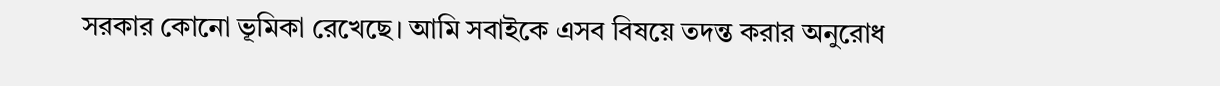সরকার কোনো ভূমিকা রেখেছে। আমি সবাইকে এসব বিষয়ে তদন্ত করার অনুরোধ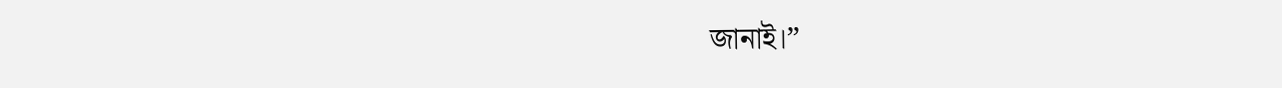জানাই।”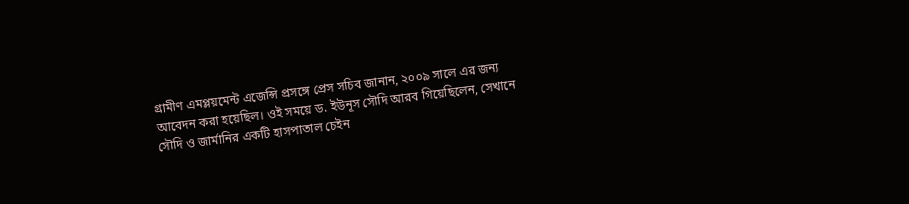গ্রামীণ এমপ্লয়মেন্ট এজেন্সি প্রসঙ্গে প্রেস সচিব জানান, ২০০৯ সালে এর জন্য আবেদন করা হয়েছিল। ওই সময়ে ড. ইউনূস সৌদি আরব গিয়েছিলেন, সেখানে সৌদি ও জার্মানির একটি হাসপাতাল চেইন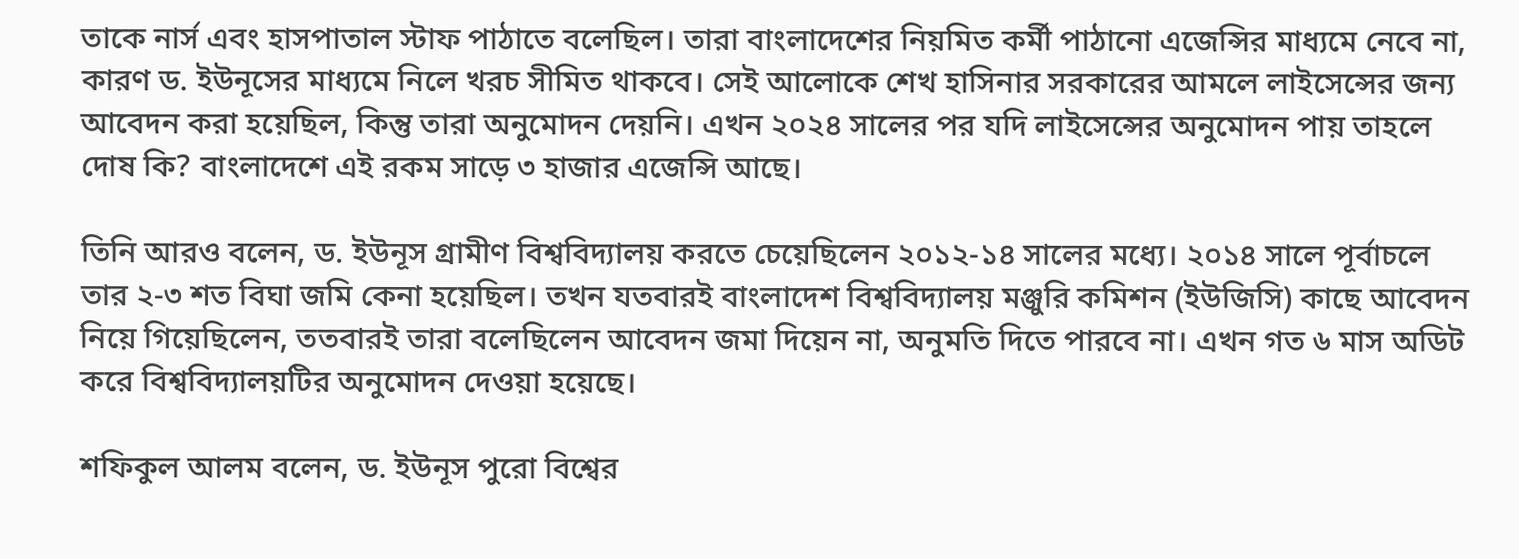তাকে নার্স এবং হাসপাতাল স্টাফ পাঠাতে বলেছিল। তারা বাংলাদেশের নিয়মিত কর্মী পাঠানো এজেন্সির মাধ্যমে নেবে না, কারণ ড. ইউনূসের মাধ্যমে নিলে খরচ সীমিত থাকবে। সেই আলোকে শেখ হাসিনার সরকারের আমলে লাইসেন্সের জন্য আবেদন করা হয়েছিল, কিন্তু তারা অনুমোদন দেয়নি। এখন ২০২৪ সালের পর যদি লাইসেন্সের অনুমোদন পায় তাহলে দোষ কি? বাংলাদেশে এই রকম সাড়ে ৩ হাজার এজেন্সি আছে।

তিনি আরও বলেন, ড. ইউনূস গ্রামীণ বিশ্ববিদ্যালয় করতে চেয়েছিলেন ২০১২-১৪ সালের মধ্যে। ২০১৪ সালে পূর্বাচলে তার ২-৩ শত বিঘা জমি কেনা হয়েছিল। তখন যতবারই বাংলাদেশ বিশ্ববিদ্যালয় মঞ্জুরি কমিশন (ইউজিসি) কাছে আবেদন নিয়ে গিয়েছিলেন, ততবারই তারা বলেছিলেন আবেদন জমা দিয়েন না, অনুমতি দিতে পারবে না। এখন গত ৬ মাস অডিট করে বিশ্ববিদ্যালয়টির অনুমোদন দেওয়া হয়েছে।

শফিকুল আলম বলেন, ড. ইউনূস পুরো বিশ্বের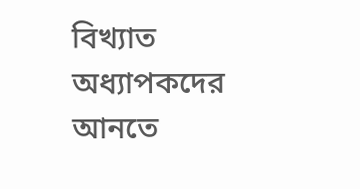বিখ্যাত অধ্যাপকদের আনতে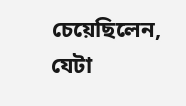চেয়েছিলেন, যেটা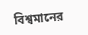বিশ্বমানের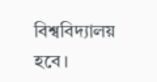বিশ্ববিদ্যালয় হবে।